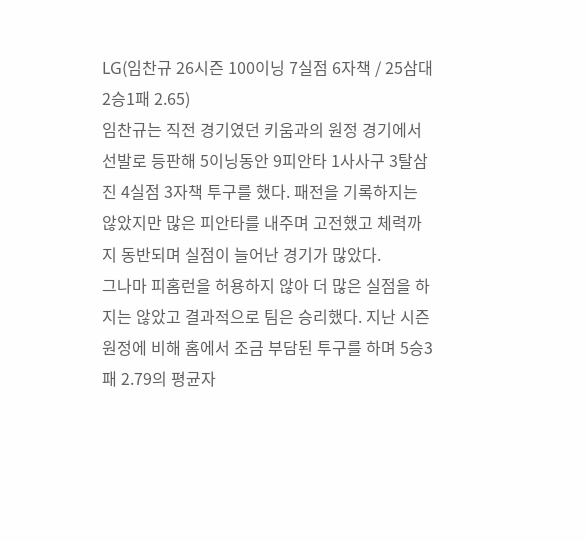LG(임찬규 26시즌 100이닝 7실점 6자책 / 25삼대 2승1패 2.65)
임찬규는 직전 경기였던 키움과의 원정 경기에서 선발로 등판해 5이닝동안 9피안타 1사사구 3탈삼진 4실점 3자책 투구를 했다. 패전을 기록하지는 않았지만 많은 피안타를 내주며 고전했고 체력까지 동반되며 실점이 늘어난 경기가 많았다.
그나마 피홈런을 허용하지 않아 더 많은 실점을 하지는 않았고 결과적으로 팀은 승리했다. 지난 시즌 원정에 비해 홈에서 조금 부담된 투구를 하며 5승3패 2.79의 평균자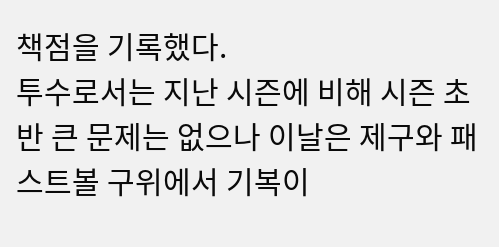책점을 기록했다.
투수로서는 지난 시즌에 비해 시즌 초반 큰 문제는 없으나 이날은 제구와 패스트볼 구위에서 기복이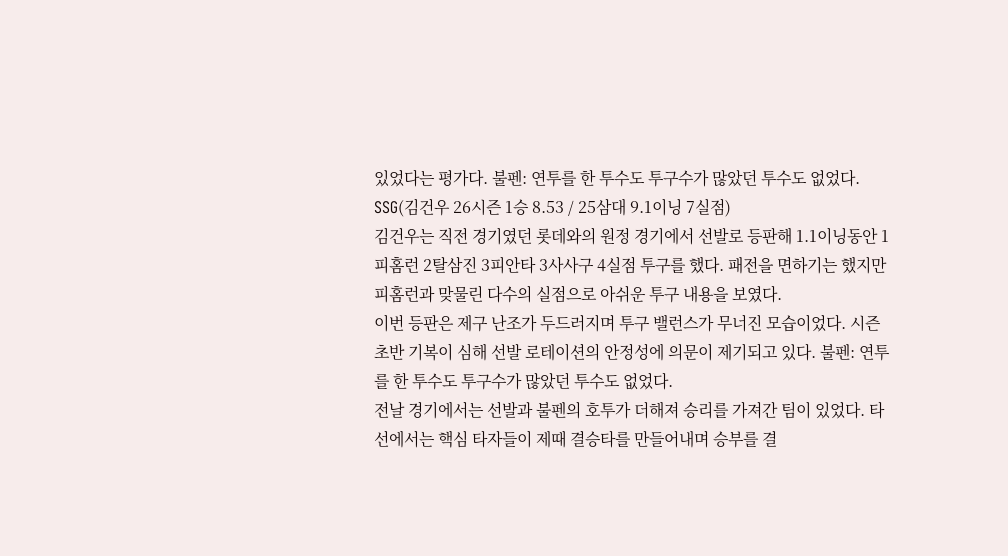있었다는 평가다. 불펜: 연투를 한 투수도 투구수가 많았던 투수도 없었다.
SSG(김건우 26시즌 1승 8.53 / 25삼대 9.1이닝 7실점)
김건우는 직전 경기였던 롯데와의 원정 경기에서 선발로 등판해 1.1이닝동안 1피홈런 2탈삼진 3피안타 3사사구 4실점 투구를 했다. 패전을 면하기는 했지만 피홈런과 맞물린 다수의 실점으로 아쉬운 투구 내용을 보였다.
이번 등판은 제구 난조가 두드러지며 투구 밸런스가 무너진 모습이었다. 시즌 초반 기복이 심해 선발 로테이션의 안정성에 의문이 제기되고 있다. 불펜: 연투를 한 투수도 투구수가 많았던 투수도 없었다.
전날 경기에서는 선발과 불펜의 호투가 더해져 승리를 가져간 팀이 있었다. 타선에서는 핵심 타자들이 제때 결승타를 만들어내며 승부를 결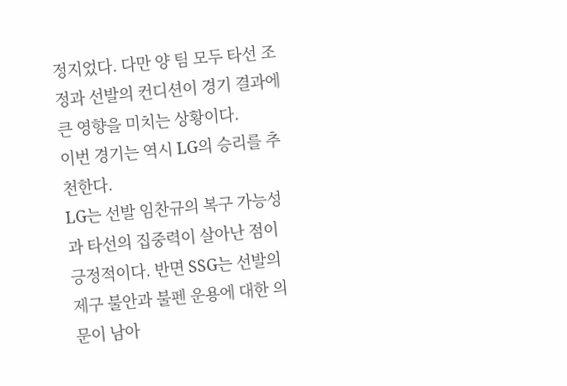정지었다. 다만 양 팀 모두 타선 조정과 선발의 컨디션이 경기 결과에 큰 영향을 미치는 상황이다.
이번 경기는 역시 LG의 승리를 추천한다.
LG는 선발 임찬규의 복구 가능성과 타선의 집중력이 살아난 점이 긍정적이다. 반면 SSG는 선발의 제구 불안과 불펜 운용에 대한 의문이 남아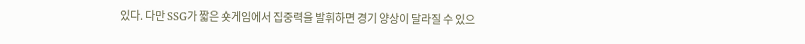있다. 다만 SSG가 짧은 숏게임에서 집중력을 발휘하면 경기 양상이 달라질 수 있으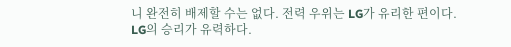니 완전히 배제할 수는 없다. 전력 우위는 LG가 유리한 편이다.
LG의 승리가 유력하다.